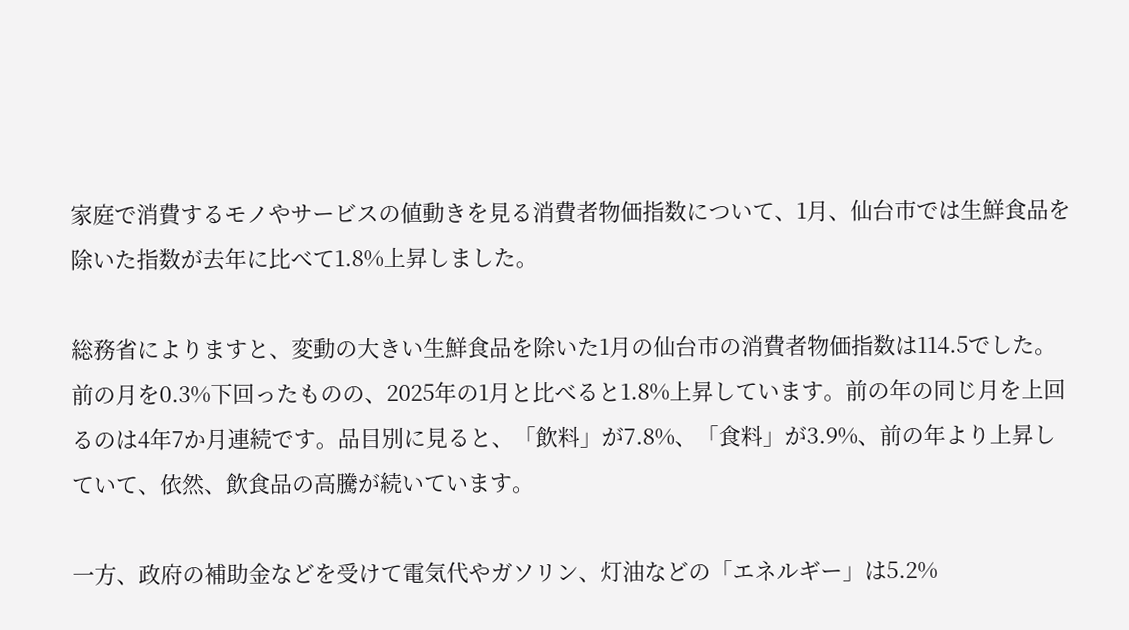家庭で消費するモノやサービスの値動きを見る消費者物価指数について、1月、仙台市では生鮮食品を除いた指数が去年に比べて1.8%上昇しました。

総務省によりますと、変動の大きい生鮮食品を除いた1月の仙台市の消費者物価指数は114.5でした。前の月を0.3%下回ったものの、2025年の1月と比べると1.8%上昇しています。前の年の同じ月を上回るのは4年7か月連続です。品目別に見ると、「飲料」が7.8%、「食料」が3.9%、前の年より上昇していて、依然、飲食品の高騰が続いています。

一方、政府の補助金などを受けて電気代やガソリン、灯油などの「エネルギー」は5.2%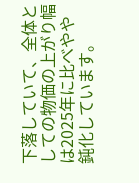下落していて、全体としての物価の上がり幅は2025年に比べやや鈍化しています。